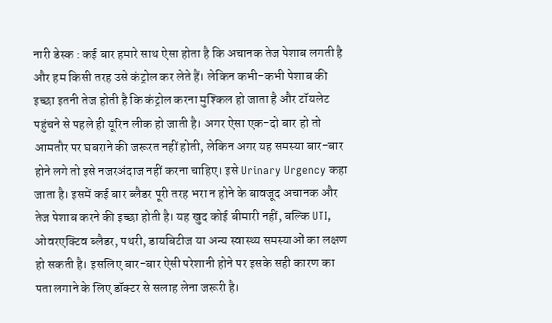नारी डेस्क : कई बार हमारे साथ ऐसा होता है कि अचानक तेज पेशाब लगती है और हम किसी तरह उसे कंट्रोल कर लेते हैं। लेकिन कभी-कभी पेशाब की इच्छा इतनी तेज होती है कि कंट्रोल करना मुश्किल हो जाता है और टॉयलेट पहुंचने से पहले ही यूरिन लीक हो जाती है। अगर ऐसा एक-दो बार हो तो आमतौर पर घबराने की जरूरत नहीं होती, लेकिन अगर यह समस्या बार-बार होने लगे तो इसे नजरअंदाज नहीं करना चाहिए। इसे Urinary Urgency कहा जाता है। इसमें कई बार ब्लैडर पूरी तरह भरा न होने के बावजूद अचानक और तेज पेशाब करने की इच्छा होती है। यह खुद कोई बीमारी नहीं, बल्कि UTI, ओवरएक्टिव ब्लैडर, पथरी, डायबिटीज या अन्य स्वास्थ्य समस्याओं का लक्षण हो सकती है। इसलिए बार-बार ऐसी परेशानी होने पर इसके सही कारण का पता लगाने के लिए डॉक्टर से सलाह लेना जरूरी है।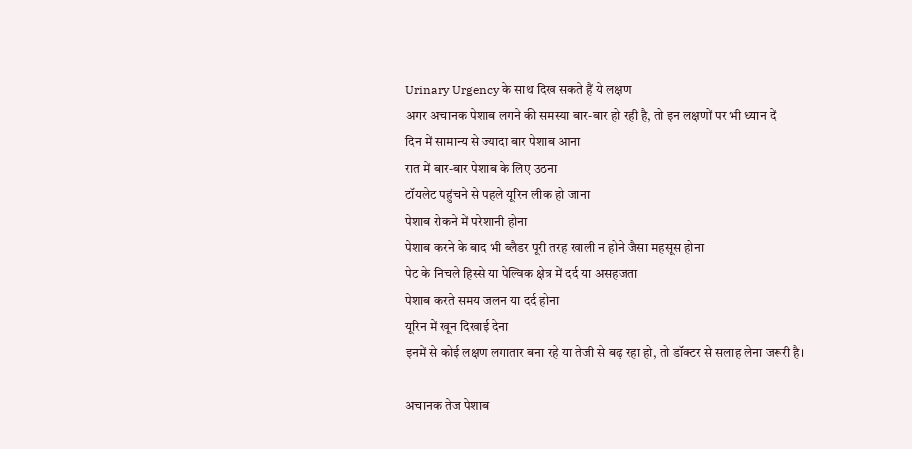Urinary Urgency के साथ दिख सकते हैं ये लक्षण
अगर अचानक पेशाब लगने की समस्या बार-बार हो रही है, तो इन लक्षणों पर भी ध्यान दें
दिन में सामान्य से ज्यादा बार पेशाब आना
रात में बार-बार पेशाब के लिए उठना
टॉयलेट पहुंचने से पहले यूरिन लीक हो जाना
पेशाब रोकने में परेशानी होना
पेशाब करने के बाद भी ब्लैडर पूरी तरह खाली न होने जैसा महसूस होना
पेट के निचले हिस्से या पेल्विक क्षेत्र में दर्द या असहजता
पेशाब करते समय जलन या दर्द होना
यूरिन में खून दिखाई देना
इनमें से कोई लक्षण लगातार बना रहे या तेजी से बढ़ रहा हो, तो डॉक्टर से सलाह लेना जरूरी है।

अचानक तेज पेशाब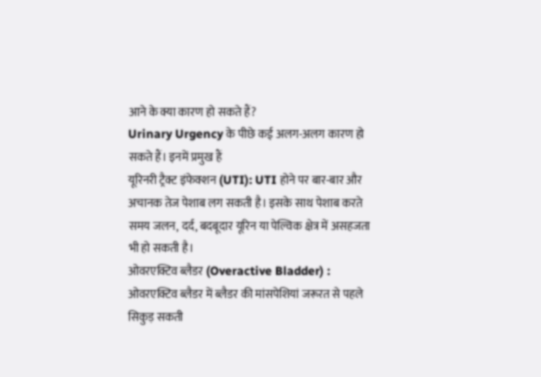आने के क्या कारण हो सकते हैं?
Urinary Urgency के पीछे कई अलग-अलग कारण हो सकते हैं। इनमें प्रमुख हैं
यूरिनरी ट्रैक्ट इंफेक्शन (UTI): UTI होने पर बार-बार और अचानक तेज पेशाब लग सकती है। इसके साथ पेशाब करते समय जलन, दर्द, बदबूदार यूरिन या पेल्विक क्षेत्र में असहजता भी हो सकती है।
ओवरएक्टिव ब्लैडर (Overactive Bladder) : ओवरएक्टिव ब्लैडर में ब्लैडर की मांसपेशियां जरूरत से पहले सिकुड़ सकती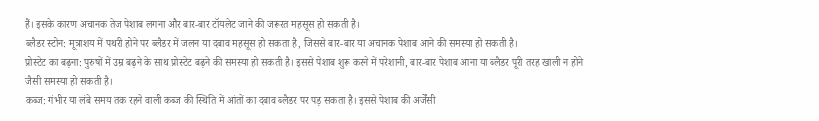हैं। इसके कारण अचानक तेज पेशाब लगना और बार-बार टॉयलेट जाने की जरूरत महसूस हो सकती है।
ब्लैडर स्टोन: मूत्राशय में पथरी होने पर ब्लैडर में जलन या दबाव महसूस हो सकता है, जिससे बार-बार या अचानक पेशाब आने की समस्या हो सकती है।
प्रोस्टेट का बढ़ना: पुरुषों में उम्र बढ़ने के साथ प्रोस्टेट बढ़ने की समस्या हो सकती है। इससे पेशाब शुरू करने में परेशानी, बार-बार पेशाब आना या ब्लैडर पूरी तरह खाली न होने जैसी समस्या हो सकती है।
कब्ज: गंभीर या लंबे समय तक रहने वाली कब्ज की स्थिति में आंतों का दबाव ब्लैडर पर पड़ सकता है। इससे पेशाब की अर्जेंसी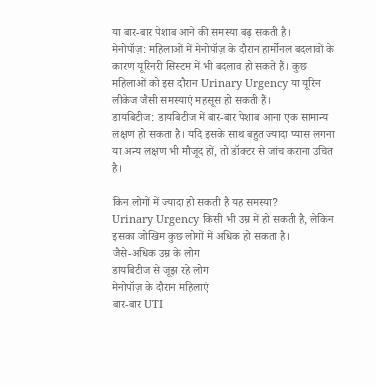या बार-बार पेशाब आने की समस्या बढ़ सकती है।
मेनोपॉज़: महिलाओं में मेनोपॉज़ के दौरान हार्मोनल बदलावों के कारण यूरिनरी सिस्टम में भी बदलाव हो सकते हैं। कुछ महिलाओं को इस दौरान Urinary Urgency या यूरिन लीकेज जैसी समस्याएं महसूस हो सकती हैं।
डायबिटीज: डायबिटीज में बार-बार पेशाब आना एक सामान्य लक्षण हो सकता है। यदि इसके साथ बहुत ज्यादा प्यास लगना या अन्य लक्षण भी मौजूद हों, तो डॉक्टर से जांच कराना उचित है।

किन लोगों में ज्यादा हो सकती है यह समस्या?
Urinary Urgency किसी भी उम्र में हो सकती है, लेकिन इसका जोखिम कुछ लोगों में अधिक हो सकता है।
जैसे-अधिक उम्र के लोग
डायबिटीज से जूझ रहे लोग
मेनोपॉज़ के दौरान महिलाएं
बार-बार UTI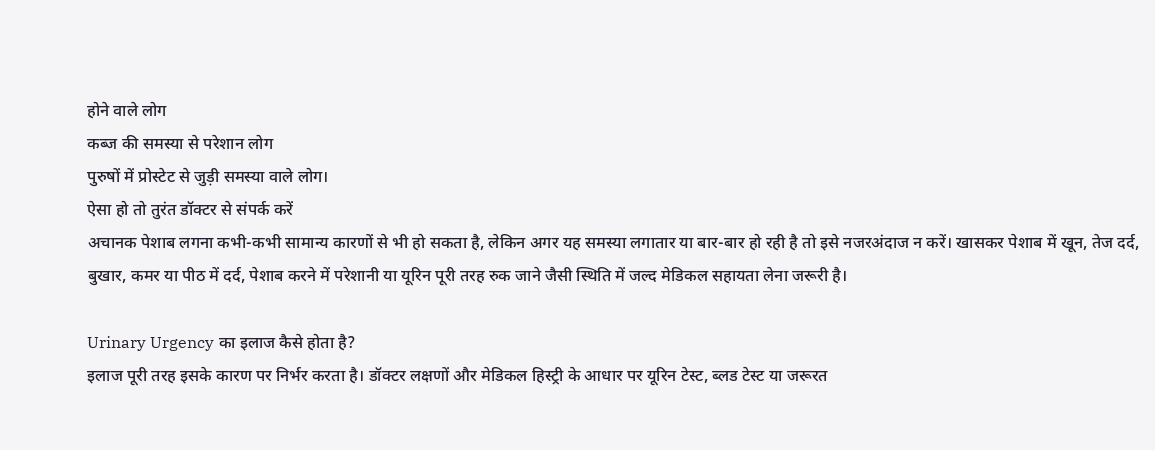होने वाले लोग
कब्ज की समस्या से परेशान लोग
पुरुषों में प्रोस्टेट से जुड़ी समस्या वाले लोग।
ऐसा हो तो तुरंत डॉक्टर से संपर्क करें
अचानक पेशाब लगना कभी-कभी सामान्य कारणों से भी हो सकता है, लेकिन अगर यह समस्या लगातार या बार-बार हो रही है तो इसे नजरअंदाज न करें। खासकर पेशाब में खून, तेज दर्द, बुखार, कमर या पीठ में दर्द, पेशाब करने में परेशानी या यूरिन पूरी तरह रुक जाने जैसी स्थिति में जल्द मेडिकल सहायता लेना जरूरी है।

Urinary Urgency का इलाज कैसे होता है?
इलाज पूरी तरह इसके कारण पर निर्भर करता है। डॉक्टर लक्षणों और मेडिकल हिस्ट्री के आधार पर यूरिन टेस्ट, ब्लड टेस्ट या जरूरत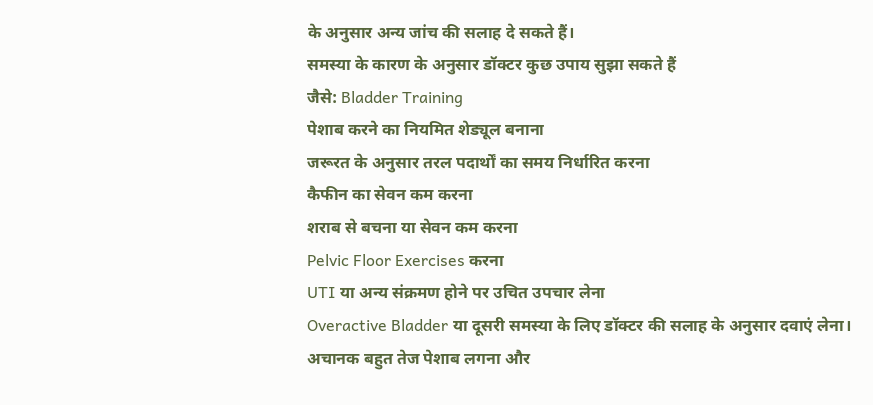के अनुसार अन्य जांच की सलाह दे सकते हैं।
समस्या के कारण के अनुसार डॉक्टर कुछ उपाय सुझा सकते हैं
जैसे: Bladder Training
पेशाब करने का नियमित शेड्यूल बनाना
जरूरत के अनुसार तरल पदार्थों का समय निर्धारित करना
कैफीन का सेवन कम करना
शराब से बचना या सेवन कम करना
Pelvic Floor Exercises करना
UTI या अन्य संक्रमण होने पर उचित उपचार लेना
Overactive Bladder या दूसरी समस्या के लिए डॉक्टर की सलाह के अनुसार दवाएं लेना।
अचानक बहुत तेज पेशाब लगना और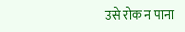उसे रोक न पाना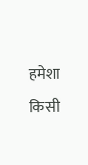हमेशा किसी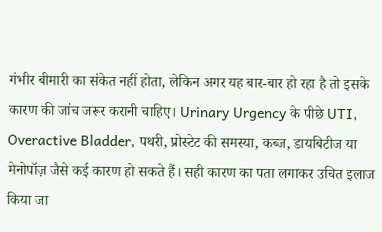गंभीर बीमारी का संकेत नहीं होता, लेकिन अगर यह बार-बार हो रहा है तो इसके कारण की जांच जरूर करानी चाहिए। Urinary Urgency के पीछे UTI, Overactive Bladder, पथरी, प्रोस्टेट की समस्या, कब्ज, डायबिटीज या मेनोपॉज़ जैसे कई कारण हो सकते हैं। सही कारण का पता लगाकर उचित इलाज किया जा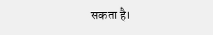सकता है।